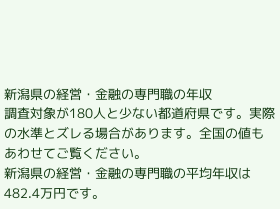新潟県の経営・金融の専門職の年収
調査対象が180人と少ない都道府県です。実際の水準とズレる場合があります。全国の値もあわせてご覧ください。
新潟県の経営・金融の専門職の平均年収は482.4万円です。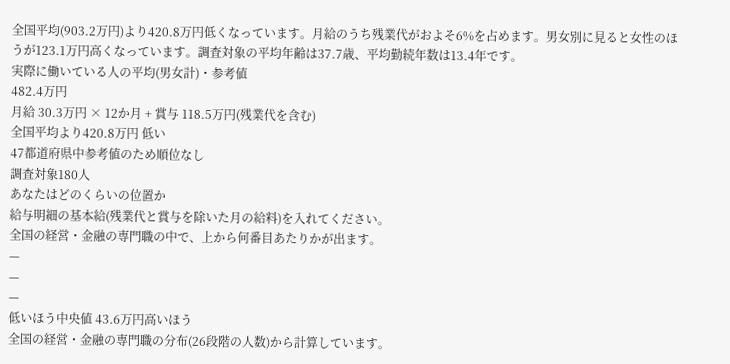全国平均(903.2万円)より420.8万円低くなっています。月給のうち残業代がおよそ6%を占めます。男女別に見ると女性のほうが123.1万円高くなっています。調査対象の平均年齢は37.7歳、平均勤続年数は13.4年です。
実際に働いている人の平均(男女計)・参考値
482.4万円
月給 30.3万円 × 12か月 + 賞与 118.5万円(残業代を含む)
全国平均より420.8万円 低い
47都道府県中参考値のため順位なし
調査対象180人
あなたはどのくらいの位置か
給与明細の基本給(残業代と賞与を除いた月の給料)を入れてください。
全国の経営・金融の専門職の中で、上から何番目あたりかが出ます。
—
—
—
低いほう中央値 43.6万円高いほう
全国の経営・金融の専門職の分布(26段階の人数)から計算しています。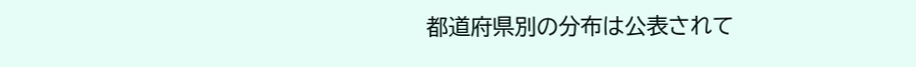都道府県別の分布は公表されて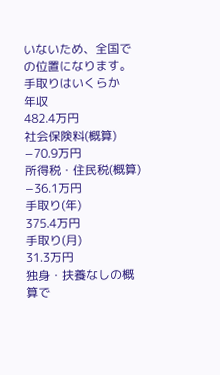いないため、全国での位置になります。
手取りはいくらか
年収
482.4万円
社会保険料(概算)
−70.9万円
所得税・住民税(概算)
−36.1万円
手取り(年)
375.4万円
手取り(月)
31.3万円
独身・扶養なしの概算で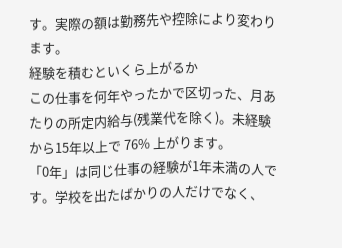す。実際の額は勤務先や控除により変わります。
経験を積むといくら上がるか
この仕事を何年やったかで区切った、月あたりの所定内給与(残業代を除く)。未経験から15年以上で 76% 上がります。
「0年」は同じ仕事の経験が1年未満の人です。学校を出たばかりの人だけでなく、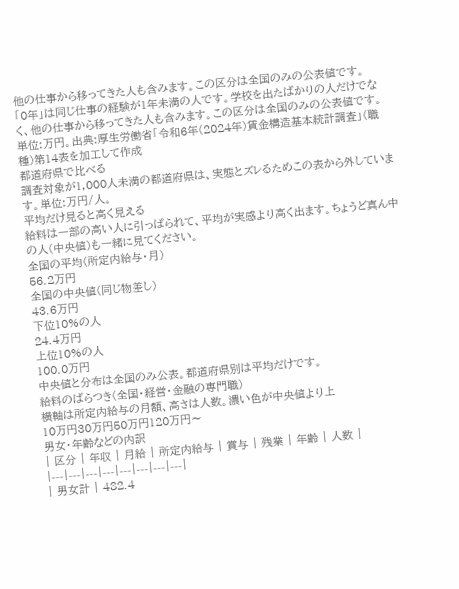他の仕事から移ってきた人も含みます。この区分は全国のみの公表値です。
「0年」は同じ仕事の経験が1年未満の人です。学校を出たばかりの人だけでなく、他の仕事から移ってきた人も含みます。この区分は全国のみの公表値です。
単位:万円。出典:厚生労働省「令和6年(2024年)賃金構造基本統計調査」(職種)第14表を加工して作成
都道府県で比べる
調査対象が1,000人未満の都道府県は、実態とズレるためこの表から外しています。単位:万円/人。
平均だけ見ると高く見える
給料は一部の高い人に引っぱられて、平均が実感より高く出ます。ちょうど真ん中の人(中央値)も一緒に見てください。
全国の平均(所定内給与・月)
56.2万円
全国の中央値(同じ物差し)
43.6万円
下位10%の人
24.4万円
上位10%の人
100.0万円
中央値と分布は全国のみ公表。都道府県別は平均だけです。
給料のばらつき(全国・経営・金融の専門職)
横軸は所定内給与の月額、高さは人数。濃い色が中央値より上
10万円30万円50万円120万円〜
男女・年齢などの内訳
| 区分 | 年収 | 月給 | 所定内給与 | 賞与 | 残業 | 年齢 | 人数 |
|---|---|---|---|---|---|---|---|
| 男女計 | 482.4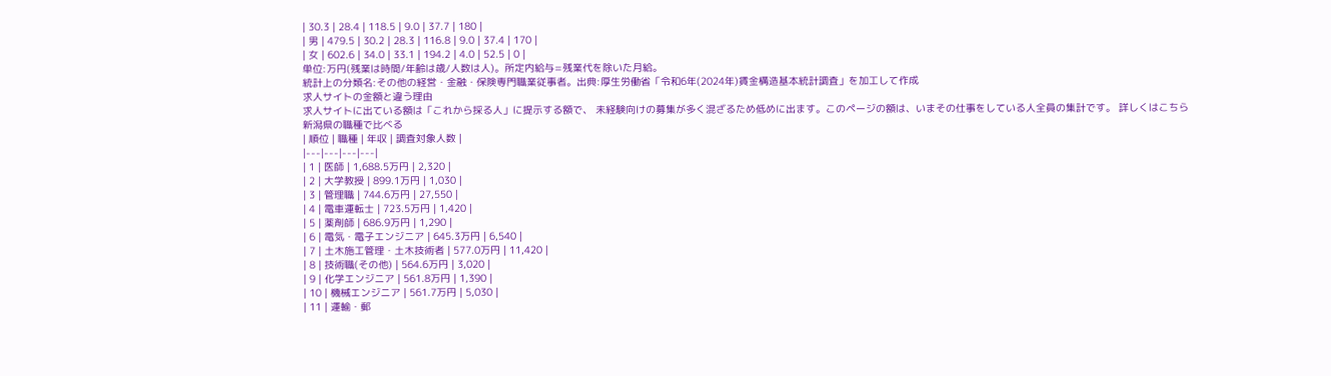| 30.3 | 28.4 | 118.5 | 9.0 | 37.7 | 180 |
| 男 | 479.5 | 30.2 | 28.3 | 116.8 | 9.0 | 37.4 | 170 |
| 女 | 602.6 | 34.0 | 33.1 | 194.2 | 4.0 | 52.5 | 0 |
単位:万円(残業は時間/年齢は歳/人数は人)。所定内給与=残業代を除いた月給。
統計上の分類名:その他の経営・金融・保険専門職業従事者。出典:厚生労働省「令和6年(2024年)賃金構造基本統計調査」を加工して作成
求人サイトの金額と違う理由
求人サイトに出ている額は「これから採る人」に提示する額で、 未経験向けの募集が多く混ざるため低めに出ます。このページの額は、いまその仕事をしている人全員の集計です。 詳しくはこちら
新潟県の職種で比べる
| 順位 | 職種 | 年収 | 調査対象人数 |
|---|---|---|---|
| 1 | 医師 | 1,688.5万円 | 2,320 |
| 2 | 大学教授 | 899.1万円 | 1,030 |
| 3 | 管理職 | 744.6万円 | 27,550 |
| 4 | 電車運転士 | 723.5万円 | 1,420 |
| 5 | 薬剤師 | 686.9万円 | 1,290 |
| 6 | 電気・電子エンジニア | 645.3万円 | 6,540 |
| 7 | 土木施工管理・土木技術者 | 577.0万円 | 11,420 |
| 8 | 技術職(その他) | 564.6万円 | 3,020 |
| 9 | 化学エンジニア | 561.8万円 | 1,390 |
| 10 | 機械エンジニア | 561.7万円 | 5,030 |
| 11 | 運輸・郵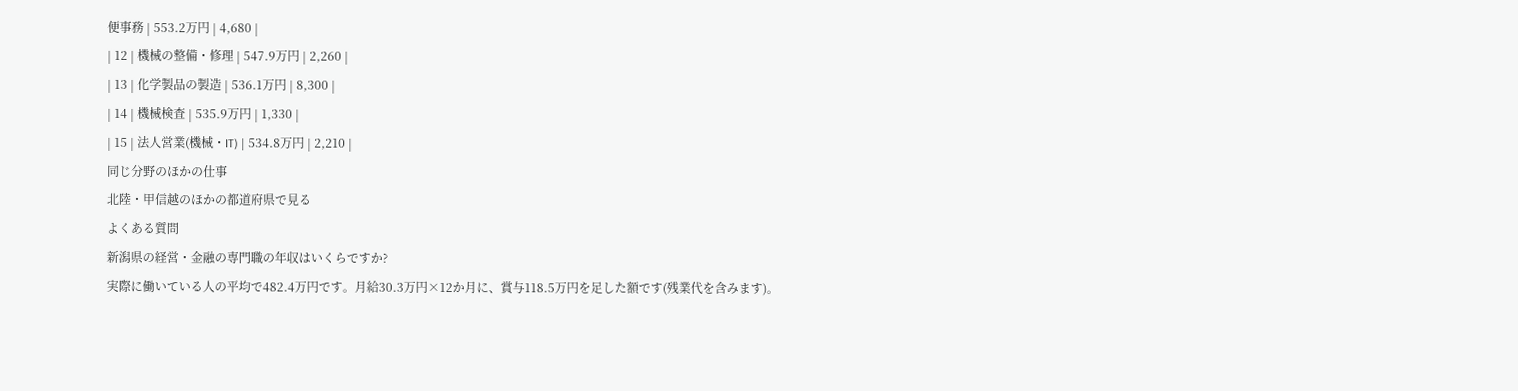便事務 | 553.2万円 | 4,680 |
| 12 | 機械の整備・修理 | 547.9万円 | 2,260 |
| 13 | 化学製品の製造 | 536.1万円 | 8,300 |
| 14 | 機械検査 | 535.9万円 | 1,330 |
| 15 | 法人営業(機械・IT) | 534.8万円 | 2,210 |
同じ分野のほかの仕事
北陸・甲信越のほかの都道府県で見る
よくある質問
新潟県の経営・金融の専門職の年収はいくらですか?
実際に働いている人の平均で482.4万円です。月給30.3万円×12か月に、賞与118.5万円を足した額です(残業代を含みます)。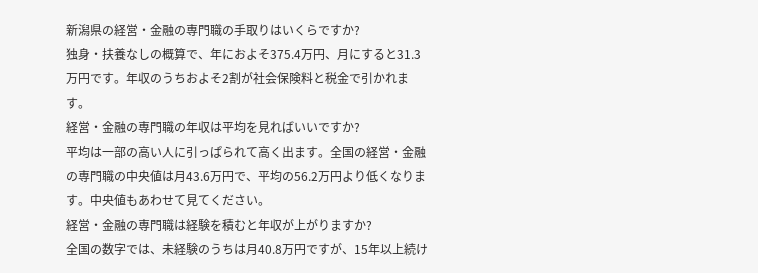新潟県の経営・金融の専門職の手取りはいくらですか?
独身・扶養なしの概算で、年におよそ375.4万円、月にすると31.3万円です。年収のうちおよそ2割が社会保険料と税金で引かれます。
経営・金融の専門職の年収は平均を見ればいいですか?
平均は一部の高い人に引っぱられて高く出ます。全国の経営・金融の専門職の中央値は月43.6万円で、平均の56.2万円より低くなります。中央値もあわせて見てください。
経営・金融の専門職は経験を積むと年収が上がりますか?
全国の数字では、未経験のうちは月40.8万円ですが、15年以上続け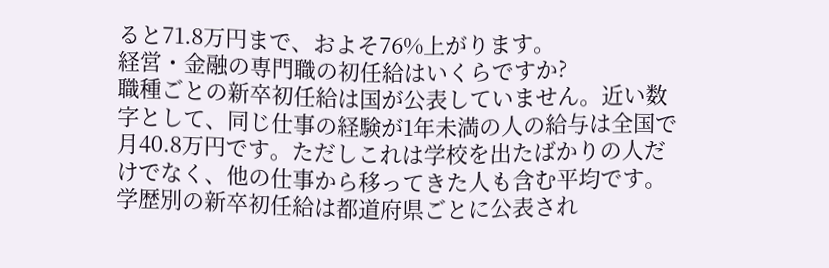ると71.8万円まで、およそ76%上がります。
経営・金融の専門職の初任給はいくらですか?
職種ごとの新卒初任給は国が公表していません。近い数字として、同じ仕事の経験が1年未満の人の給与は全国で月40.8万円です。ただしこれは学校を出たばかりの人だけでなく、他の仕事から移ってきた人も含む平均です。学歴別の新卒初任給は都道府県ごとに公表され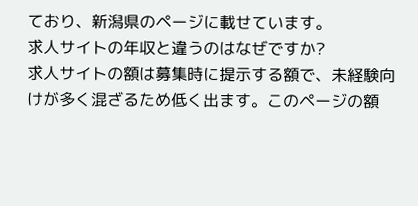ており、新潟県のページに載せています。
求人サイトの年収と違うのはなぜですか?
求人サイトの額は募集時に提示する額で、未経験向けが多く混ざるため低く出ます。このページの額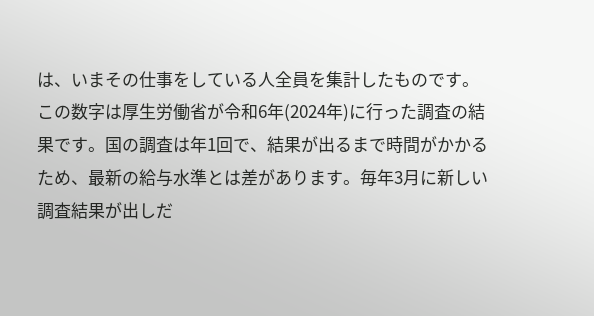は、いまその仕事をしている人全員を集計したものです。
この数字は厚生労働省が令和6年(2024年)に行った調査の結果です。国の調査は年1回で、結果が出るまで時間がかかるため、最新の給与水準とは差があります。毎年3月に新しい調査結果が出しだ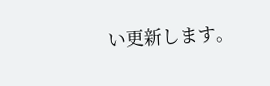い更新します。